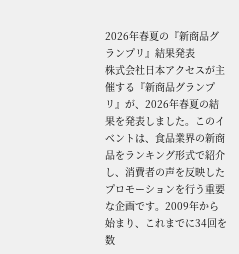2026年春夏の『新商品グランプリ』結果発表
株式会社日本アクセスが主催する『新商品グランプリ』が、2026年春夏の結果を発表しました。このイベントは、食品業界の新商品をランキング形式で紹介し、消費者の声を反映したプロモーションを行う重要な企画です。2009年から始まり、これまでに34回を数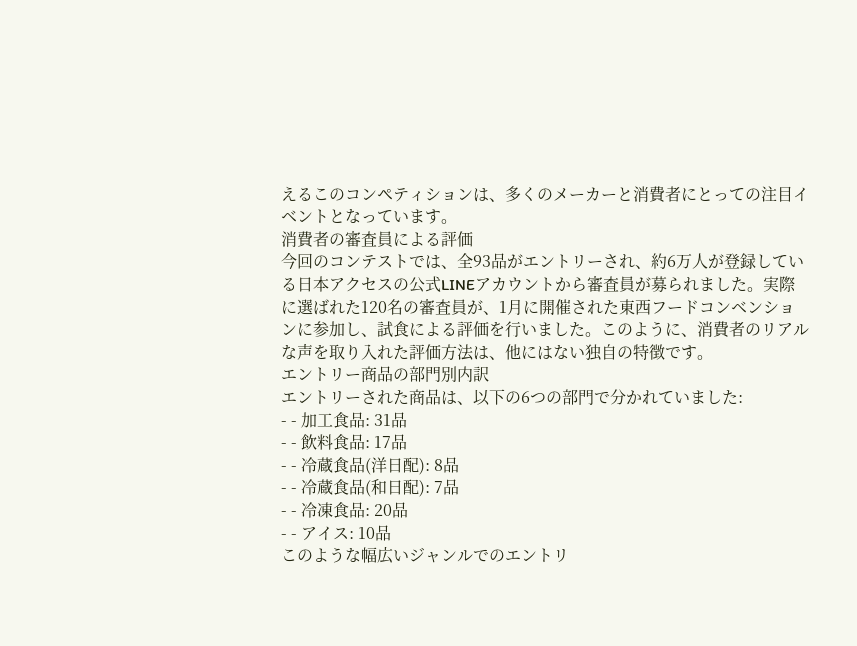えるこのコンペティションは、多くのメーカーと消費者にとっての注目イベントとなっています。
消費者の審査員による評価
今回のコンテストでは、全93品がエントリーされ、約6万人が登録している日本アクセスの公式LINEアカウントから審査員が募られました。実際に選ばれた120名の審査員が、1月に開催された東西フードコンベンションに参加し、試食による評価を行いました。このように、消費者のリアルな声を取り入れた評価方法は、他にはない独自の特徴です。
エントリー商品の部門別内訳
エントリーされた商品は、以下の6つの部門で分かれていました:
- - 加工食品: 31品
- - 飲料食品: 17品
- - 冷蔵食品(洋日配): 8品
- - 冷蔵食品(和日配): 7品
- - 冷凍食品: 20品
- - アイス: 10品
このような幅広いジャンルでのエントリ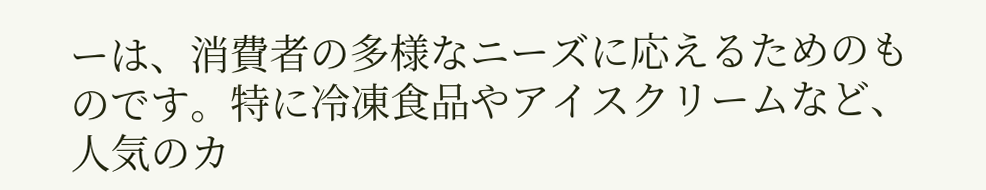ーは、消費者の多様なニーズに応えるためのものです。特に冷凍食品やアイスクリームなど、人気のカ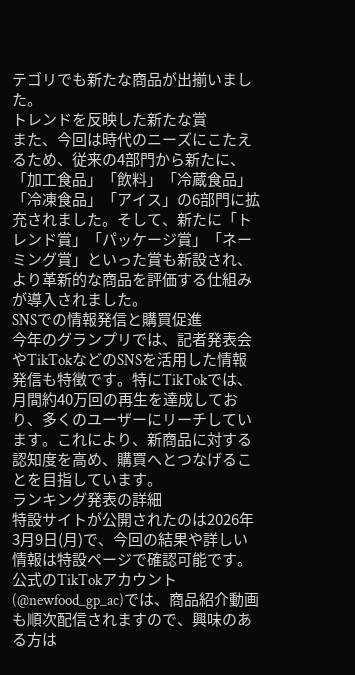テゴリでも新たな商品が出揃いました。
トレンドを反映した新たな賞
また、今回は時代のニーズにこたえるため、従来の4部門から新たに、「加工食品」「飲料」「冷蔵食品」「冷凍食品」「アイス」の6部門に拡充されました。そして、新たに「トレンド賞」「パッケージ賞」「ネーミング賞」といった賞も新設され、より革新的な商品を評価する仕組みが導入されました。
SNSでの情報発信と購買促進
今年のグランプリでは、記者発表会やTikTokなどのSNSを活用した情報発信も特徴です。特にTikTokでは、月間約40万回の再生を達成しており、多くのユーザーにリーチしています。これにより、新商品に対する認知度を高め、購買へとつなげることを目指しています。
ランキング発表の詳細
特設サイトが公開されたのは2026年3月9日(月)で、今回の結果や詳しい情報は特設ページで確認可能です。公式のTikTokアカウント(@newfood_gp_ac)では、商品紹介動画も順次配信されますので、興味のある方は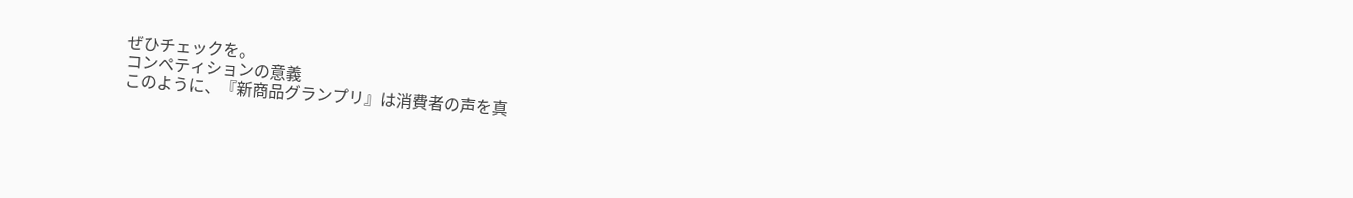ぜひチェックを。
コンペティションの意義
このように、『新商品グランプリ』は消費者の声を真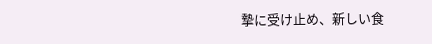摯に受け止め、新しい食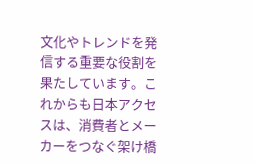文化やトレンドを発信する重要な役割を果たしています。これからも日本アクセスは、消費者とメーカーをつなぐ架け橋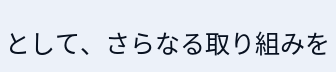として、さらなる取り組みを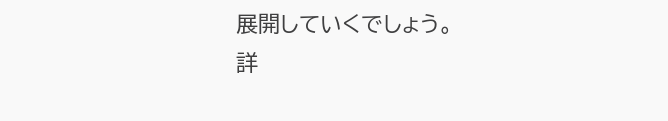展開していくでしょう。
詳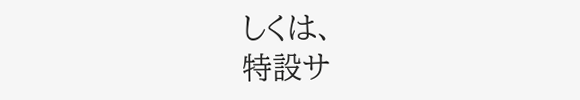しくは、
特設サ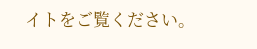イトをご覧ください。